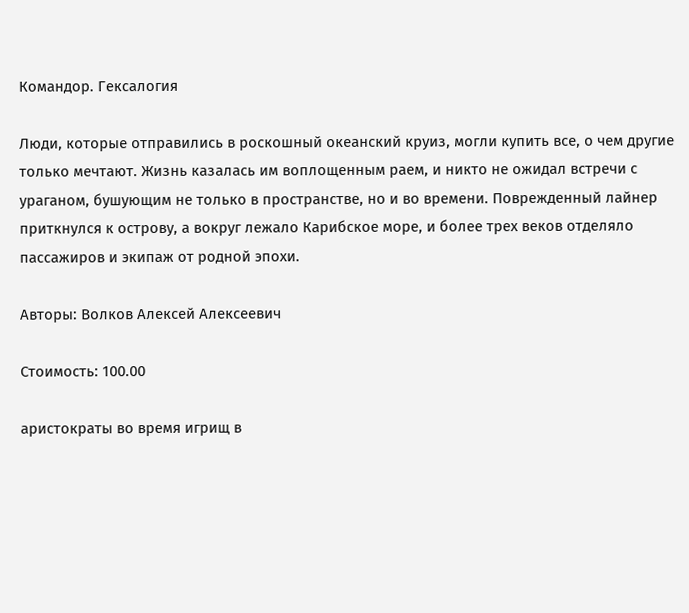Командор. Гексалогия

Люди, которые отправились в роскошный океанский круиз, могли купить все, о чем другие только мечтают. Жизнь казалась им воплощенным раем, и никто не ожидал встречи с ураганом, бушующим не только в пространстве, но и во времени. Поврежденный лайнер приткнулся к острову, а вокруг лежало Карибское море, и более трех веков отделяло пассажиров и экипаж от родной эпохи.

Авторы: Волков Алексей Алексеевич

Стоимость: 100.00

аристократы во время игрищ в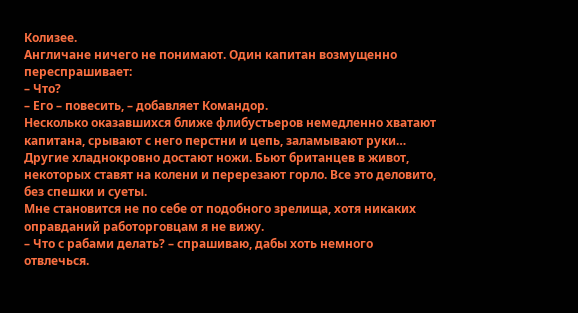Колизее.
Англичане ничего не понимают. Один капитан возмущенно переспрашивает:
– Что?
– Его – повесить, – добавляет Командор.
Несколько оказавшихся ближе флибустьеров немедленно хватают капитана, срывают с него перстни и цепь, заламывают руки…
Другие хладнокровно достают ножи. Бьют британцев в живот, некоторых ставят на колени и перерезают горло. Все это деловито, без спешки и суеты.
Мне становится не по себе от подобного зрелища, хотя никаких оправданий работорговцам я не вижу.
– Что с рабами делать? – спрашиваю, дабы хоть немного отвлечься.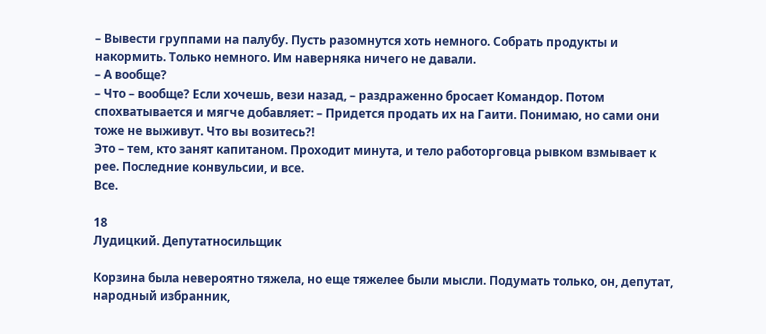– Вывести группами на палубу. Пусть разомнутся хоть немного. Собрать продукты и накормить. Только немного. Им наверняка ничего не давали.
– А вообще?
– Что – вообще? Если хочешь, вези назад, – раздраженно бросает Командор. Потом спохватывается и мягче добавляет: – Придется продать их на Гаити. Понимаю, но сами они тоже не выживут. Что вы возитесь?!
Это – тем, кто занят капитаном. Проходит минута, и тело работорговца рывком взмывает к рее. Последние конвульсии, и все.
Все.

18
Лудицкий. Депутатносильщик

Корзина была невероятно тяжела, но еще тяжелее были мысли. Подумать только, он, депутат, народный избранник,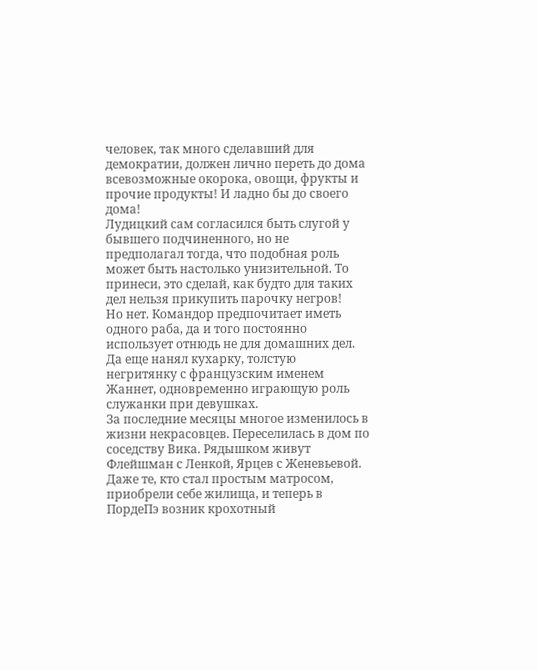человек, так много сделавший для демократии, должен лично переть до дома всевозможные окорока, овощи, фрукты и прочие продукты! И ладно бы до своего дома!
Лудицкий сам согласился быть слугой у бывшего подчиненного, но не предполагал тогда, что подобная роль может быть настолько унизительной. То принеси, это сделай, как будто для таких дел нельзя прикупить парочку негров!
Но нет. Командор предпочитает иметь одного раба, да и того постоянно использует отнюдь не для домашних дел. Да еще нанял кухарку, толстую негритянку с французским именем Жаннет, одновременно играющую роль служанки при девушках.
За последние месяцы многое изменилось в жизни некрасовцев. Переселилась в дом по соседству Вика. Рядышком живут Флейшман с Ленкой, Ярцев с Женевьевой. Даже те, кто стал простым матросом, приобрели себе жилища, и теперь в ПордеПэ возник крохотный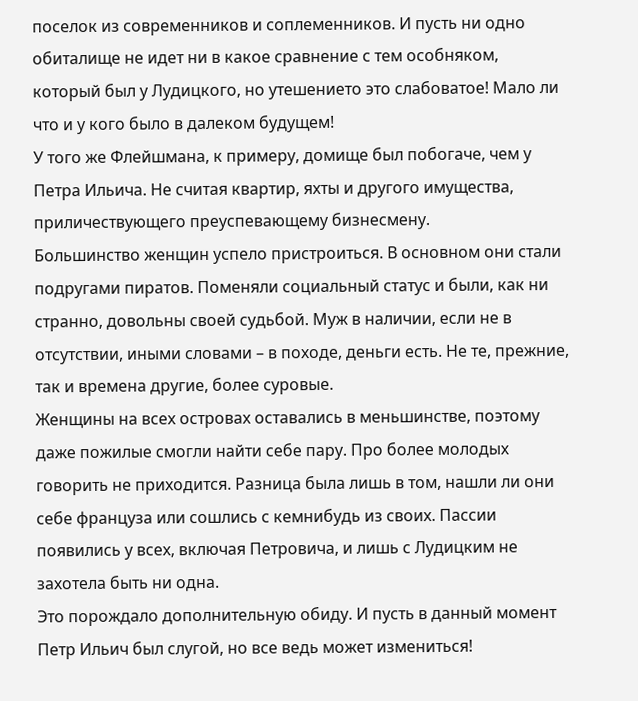поселок из современников и соплеменников. И пусть ни одно обиталище не идет ни в какое сравнение с тем особняком, который был у Лудицкого, но утешението это слабоватое! Мало ли что и у кого было в далеком будущем!
У того же Флейшмана, к примеру, домище был побогаче, чем у Петра Ильича. Не считая квартир, яхты и другого имущества, приличествующего преуспевающему бизнесмену.
Большинство женщин успело пристроиться. В основном они стали подругами пиратов. Поменяли социальный статус и были, как ни странно, довольны своей судьбой. Муж в наличии, если не в отсутствии, иными словами – в походе, деньги есть. Не те, прежние, так и времена другие, более суровые.
Женщины на всех островах оставались в меньшинстве, поэтому даже пожилые смогли найти себе пару. Про более молодых говорить не приходится. Разница была лишь в том, нашли ли они себе француза или сошлись с кемнибудь из своих. Пассии появились у всех, включая Петровича, и лишь с Лудицким не захотела быть ни одна.
Это порождало дополнительную обиду. И пусть в данный момент Петр Ильич был слугой, но все ведь может измениться!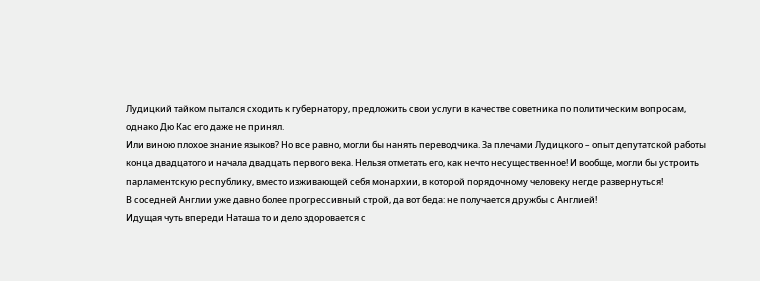Лудицкий тайком пытался сходить к губернатору, предложить свои услуги в качестве советника по политическим вопросам, однако Дю Кас его даже не принял.
Или виною плохое знание языков? Но все равно, могли бы нанять переводчика. За плечами Лудицкого – опыт депутатской работы конца двадцатого и начала двадцать первого века. Нельзя отметать его, как нечто несущественное! И вообще, могли бы устроить парламентскую республику, вместо изживающей себя монархии, в которой порядочному человеку негде развернуться!
В соседней Англии уже давно более прогрессивный строй, да вот беда: не получается дружбы с Англией!
Идущая чуть впереди Наташа то и дело здоровается с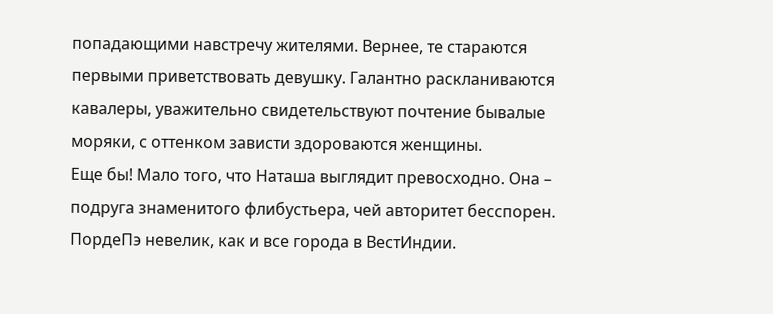попадающими навстречу жителями. Вернее, те стараются первыми приветствовать девушку. Галантно раскланиваются кавалеры, уважительно свидетельствуют почтение бывалые моряки, с оттенком зависти здороваются женщины.
Еще бы! Мало того, что Наташа выглядит превосходно. Она – подруга знаменитого флибустьера, чей авторитет бесспорен. ПордеПэ невелик, как и все города в ВестИндии.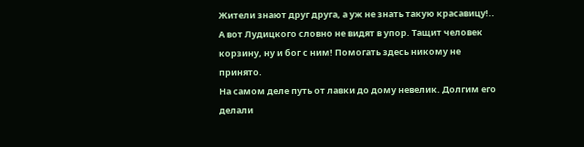Жители знают друг друга, а уж не знать такую красавицу!..
А вот Лудицкого словно не видят в упор. Тащит человек корзину, ну и бог с ним! Помогать здесь никому не принято.
На самом деле путь от лавки до дому невелик. Долгим его делали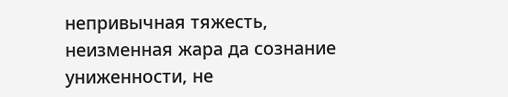непривычная тяжесть, неизменная жара да сознание униженности, не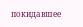покидавшее